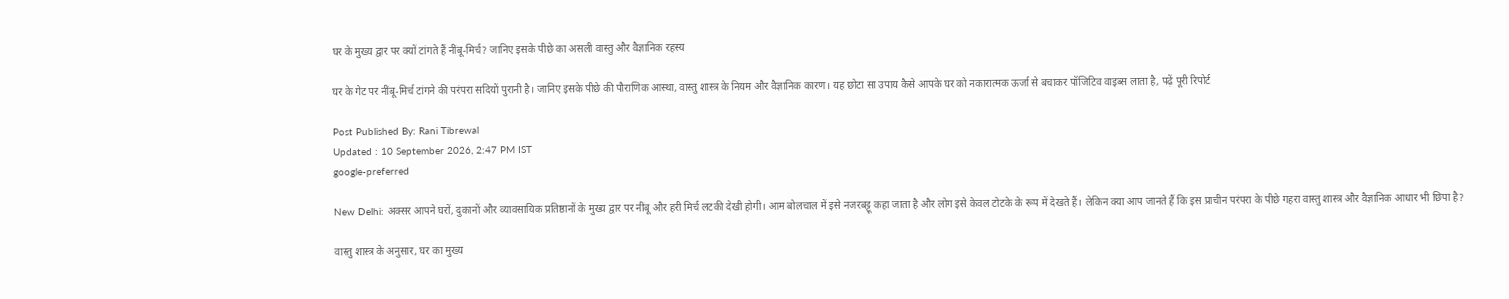घर के मुख्य द्वार पर क्यों टांगते हैं नींबू-मिर्च? जानिए इसके पीछे का असली वास्तु और वैज्ञानिक रहस्य

घर के गेट पर नींबू-मिर्च टांगने की परंपरा सदियों पुरानी है। जानिए इसके पीछे की पौराणिक आस्था, वास्तु शास्त्र के नियम और वैज्ञानिक कारण। यह छोटा सा उपाय कैसे आपके घर को नकारात्मक ऊर्जा से बचाकर पॉजिटिव वाइब्स लाता है, पढ़ें पूरी रिपोर्ट

Post Published By: Rani Tibrewal
Updated : 10 September 2026, 2:47 PM IST
google-preferred

New Delhi: अक्सर आपने घरों, दुकानों और व्यावसायिक प्रतिष्ठानों के मुख्य द्वार पर नींबू और हरी मिर्च लटकी देखी होगी। आम बोलचाल में इसे नजरबट्टू कहा जाता है और लोग इसे केवल टोटके के रूप में देखते हैं। लेकिन क्या आप जानते हैं कि इस प्राचीन परंपरा के पीछे गहरा वास्तु शास्त्र और वैज्ञानिक आधार भी छिपा है?

वास्तु शास्त्र के अनुसार, घर का मुख्य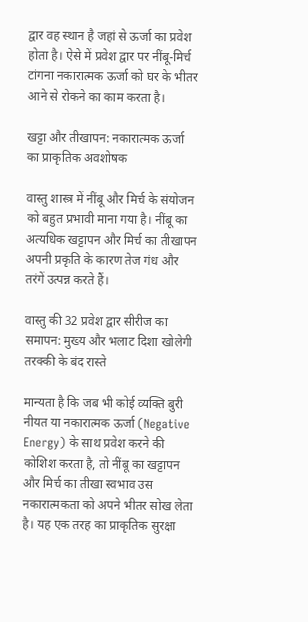द्वार वह स्थान है जहां से ऊर्जा का प्रवेश होता है। ऐसे में प्रवेश द्वार पर नींबू-मिर्च टांगना नकारात्मक ऊर्जा को घर के भीतर आने से रोकने का काम करता है।

खट्टा और तीखापन: नकारात्मक ऊर्जा का प्राकृतिक अवशोषक

वास्तु शास्त्र में नींबू और मिर्च के संयोजन को बहुत प्रभावी माना गया है। नींबू का अत्यधिक खट्टापन और मिर्च का तीखापन अपनी प्रकृति के कारण तेज गंध और तरंगें उत्पन्न करते हैं।

वास्तु की 32 प्रवेश द्वार सीरीज का समापन: मुख्य और भलाट दिशा खोलेगी तरक्की के बंद रास्ते

मान्यता है कि जब भी कोई व्यक्ति बुरी नीयत या नकारात्मक ऊर्जा (Negative Energy) के साथ प्रवेश करने की कोशिश करता है, तो नींबू का खट्टापन और मिर्च का तीखा स्वभाव उस नकारात्मकता को अपने भीतर सोख लेता है। यह एक तरह का प्राकृतिक सुरक्षा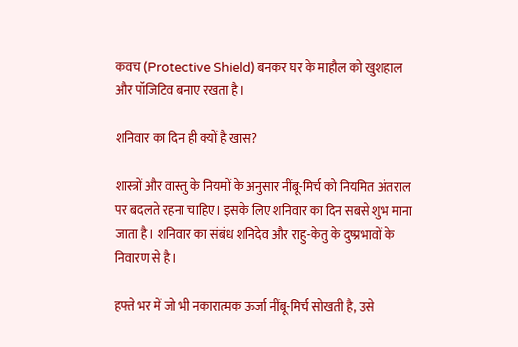कवच (Protective Shield) बनकर घर के माहौल को खुशहाल और पॉजिटिव बनाए रखता है।

शनिवार का दिन ही क्यों है खास?

शास्त्रों और वास्तु के नियमों के अनुसार नींबू-मिर्च को नियमित अंतराल पर बदलते रहना चाहिए। इसके लिए शनिवार का दिन सबसे शुभ माना जाता है। शनिवार का संबंध शनिदेव और राहु-केतु के दुष्प्रभावों के निवारण से है।

हफ्ते भर में जो भी नकारात्मक ऊर्जा नींबू-मिर्च सोखती है, उसे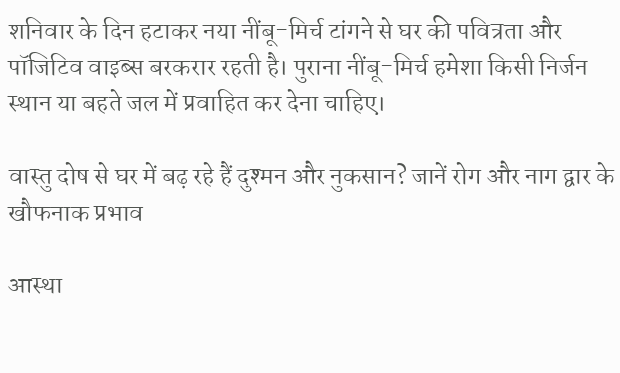शनिवार के दिन हटाकर नया नींबू-मिर्च टांगने से घर की पवित्रता और पॉजिटिव वाइब्स बरकरार रहती है। पुराना नींबू-मिर्च हमेशा किसी निर्जन स्थान या बहते जल में प्रवाहित कर देना चाहिए।

वास्तु दोष से घर में बढ़ रहे हैं दुश्मन और नुकसान? जानें रोग और नाग द्वार के खौफनाक प्रभाव

आस्था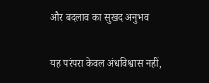और बदलाव का सुखद अनुभव

यह परंपरा केवल अंधविश्वास नहीं,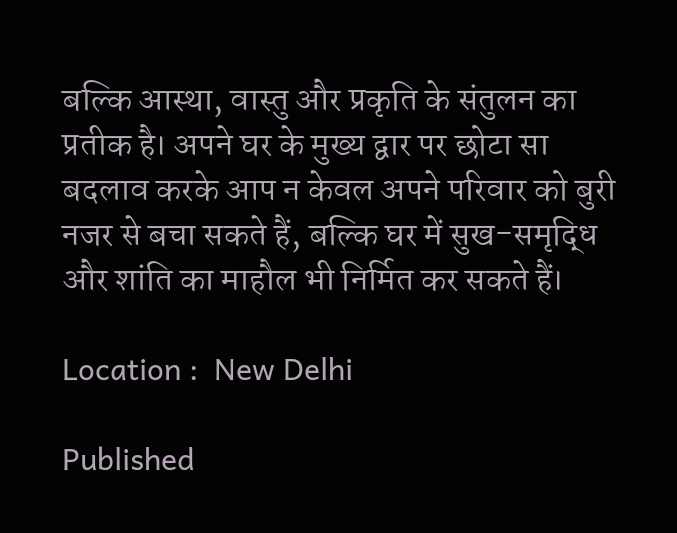बल्कि आस्था, वास्तु और प्रकृति के संतुलन का प्रतीक है। अपने घर के मुख्य द्वार पर छोटा सा बदलाव करके आप न केवल अपने परिवार को बुरी नजर से बचा सकते हैं, बल्कि घर में सुख-समृद्धि और शांति का माहौल भी निर्मित कर सकते हैं।

Location :  New Delhi

Published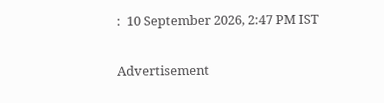:  10 September 2026, 2:47 PM IST

Advertisement